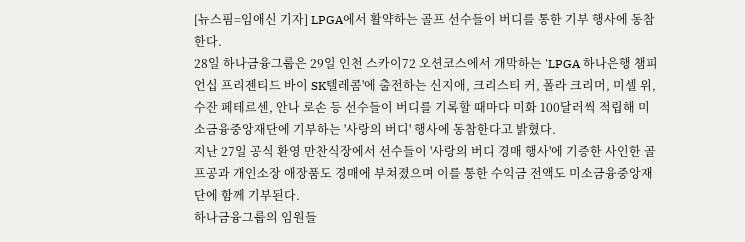[뉴스핌=임애신 기자] LPGA에서 활약하는 골프 선수들이 버디를 통한 기부 행사에 동참한다.
28일 하나금융그룹은 29일 인천 스카이72 오션코스에서 개막하는 'LPGA 하나은행 챔피언십 프리젠티드 바이 SK텔레콤'에 출전하는 신지애, 크리스티 커, 폴라 크리머, 미셀 위, 수잔 페테르센, 안나 로손 등 선수들이 버디를 기록할 때마다 미화 100달러씩 적립해 미소금융중앙재단에 기부하는 '사랑의 버디' 행사에 동참한다고 밝혔다.
지난 27일 공식 환영 만찬식장에서 선수들이 '사랑의 버디 경매 행사'에 기증한 사인한 골프공과 개인소장 애장품도 경매에 부쳐졌으며 이를 통한 수익금 전액도 미소금융중앙재단에 함께 기부된다.
하나금융그룹의 임원들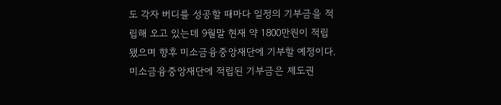도 각자 버디를 성공할 때마다 일정의 기부금을 적립해 오고 있는데 9월말 현재 약 1800만원이 적립됐으며 향후 미소금융중앙재단에 기부할 예정이다.
미소금융중앙재단에 적립된 기부금은 제도권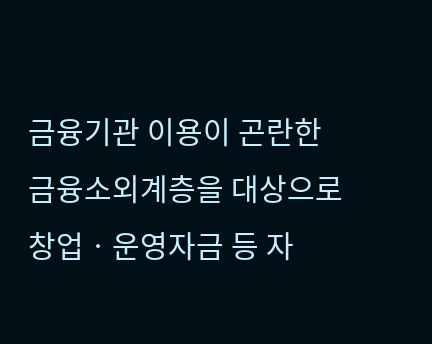금융기관 이용이 곤란한 금융소외계층을 대상으로 창업ㆍ운영자금 등 자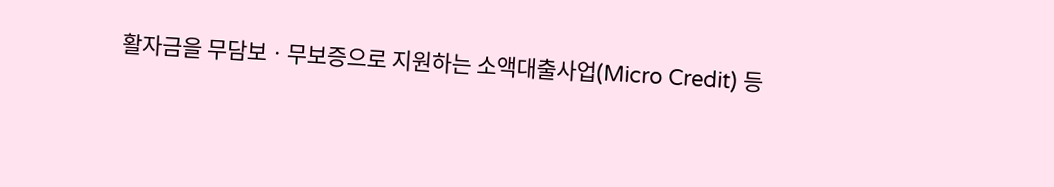활자금을 무담보ㆍ무보증으로 지원하는 소액대출사업(Micro Credit) 등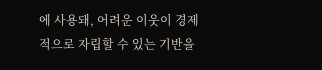에 사용돼, 어려운 이웃이 경제적으로 자립할 수 있는 기반을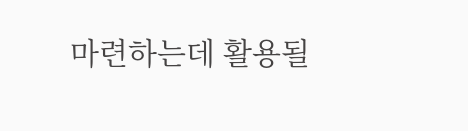마련하는데 활용될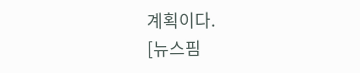계획이다.
[뉴스핌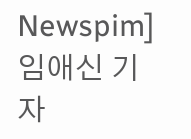Newspim] 임애신 기자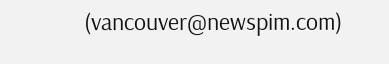(vancouver@newspim.com)